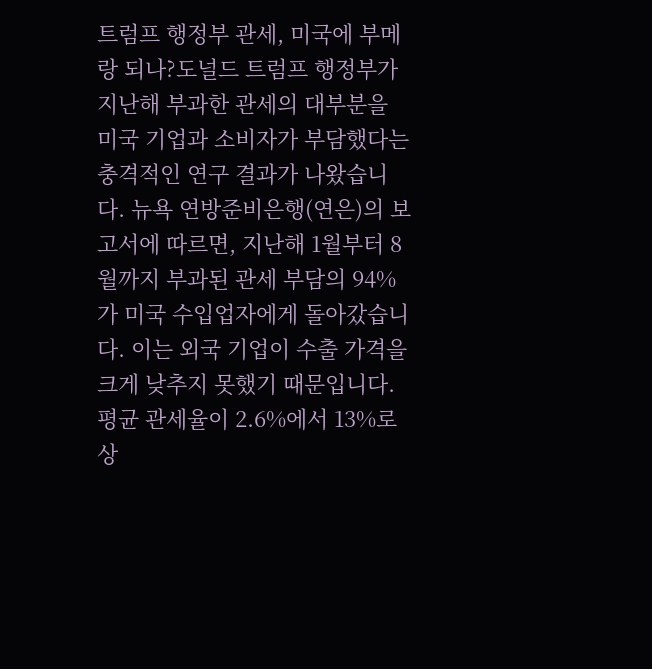트럼프 행정부 관세, 미국에 부메랑 되나?도널드 트럼프 행정부가 지난해 부과한 관세의 대부분을 미국 기업과 소비자가 부담했다는 충격적인 연구 결과가 나왔습니다. 뉴욕 연방준비은행(연은)의 보고서에 따르면, 지난해 1월부터 8월까지 부과된 관세 부담의 94%가 미국 수입업자에게 돌아갔습니다. 이는 외국 기업이 수출 가격을 크게 낮추지 못했기 때문입니다. 평균 관세율이 2.6%에서 13%로 상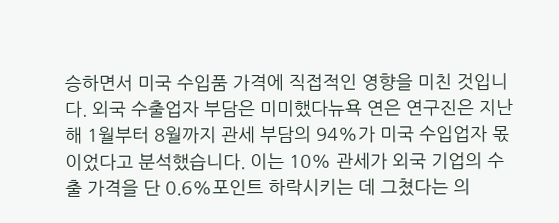승하면서 미국 수입품 가격에 직접적인 영향을 미친 것입니다. 외국 수출업자 부담은 미미했다뉴욕 연은 연구진은 지난해 1월부터 8월까지 관세 부담의 94%가 미국 수입업자 몫이었다고 분석했습니다. 이는 10% 관세가 외국 기업의 수출 가격을 단 0.6%포인트 하락시키는 데 그쳤다는 의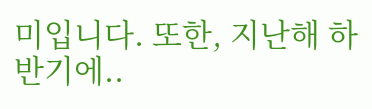미입니다. 또한, 지난해 하반기에..